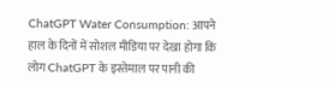ChatGPT Water Consumption: आपने हाल के दिनों में सोशल मीडिया पर देखा होगा कि लोग ChatGPT के इस्तेमाल पर पानी की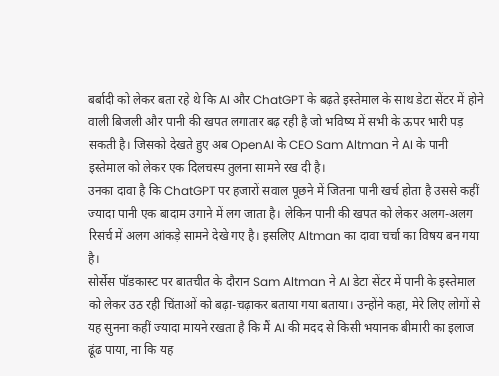बर्बादी को लेकर बता रहे थे कि AI और ChatGPT के बढ़ते इस्तेमाल के साथ डेटा सेंटर में होने वाली बिजली और पानी की खपत लगातार बढ़ रही है जो भविष्य में सभी के ऊपर भारी पड़ सकती है। जिसको देखते हुए अब OpenAI के CEO Sam Altman ने AI के पानी इस्तेमाल को लेकर एक दिलचस्प तुलना सामने रख दी है।
उनका दावा है कि ChatGPT पर हजारों सवाल पूछने में जितना पानी खर्च होता है उससे कहीं ज्यादा पानी एक बादाम उगाने में लग जाता है। लेकिन पानी की खपत को लेकर अलग-अलग रिसर्च में अलग आंकड़े सामने देखे गए है। इसलिए Altman का दावा चर्चा का विषय बन गया है।
सोर्सेस पॉडकास्ट पर बातचीत के दौरान Sam Altman ने AI डेटा सेंटर में पानी के इस्तेमाल को लेकर उठ रही चिंताओं को बढ़ा-चढ़ाकर बताया गया बताया। उन्होंने कहा, मेरे लिए लोगों से यह सुनना कहीं ज्यादा मायने रखता है कि मैं AI की मदद से किसी भयानक बीमारी का इलाज ढूंढ पाया, ना कि यह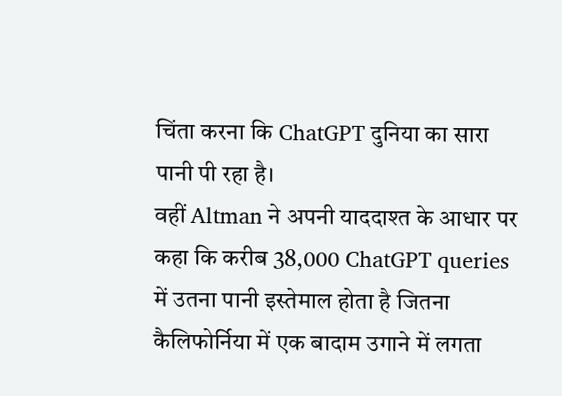चिंता करना कि ChatGPT दुनिया का सारा पानी पी रहा है।
वहीं Altman ने अपनी याददाश्त के आधार पर कहा कि करीब 38,000 ChatGPT queries में उतना पानी इस्तेमाल होता है जितना कैलिफोर्निया में एक बादाम उगाने में लगता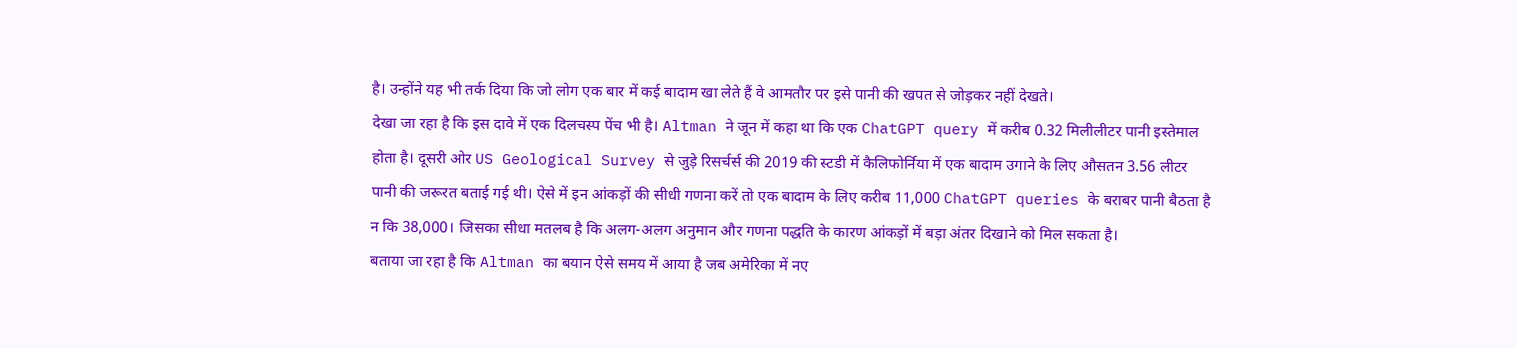है। उन्होंने यह भी तर्क दिया कि जो लोग एक बार में कई बादाम खा लेते हैं वे आमतौर पर इसे पानी की खपत से जोड़कर नहीं देखते।
देखा जा रहा है कि इस दावे में एक दिलचस्प पेंच भी है। Altman ने जून में कहा था कि एक ChatGPT query में करीब 0.32 मिलीलीटर पानी इस्तेमाल होता है। दूसरी ओर US Geological Survey से जुड़े रिसर्चर्स की 2019 की स्टडी में कैलिफोर्निया में एक बादाम उगाने के लिए औसतन 3.56 लीटर पानी की जरूरत बताई गई थी। ऐसे में इन आंकड़ों की सीधी गणना करें तो एक बादाम के लिए करीब 11,000 ChatGPT queries के बराबर पानी बैठता है न कि 38,000। जिसका सीधा मतलब है कि अलग-अलग अनुमान और गणना पद्धति के कारण आंकड़ों में बड़ा अंतर दिखाने को मिल सकता है।
बताया जा रहा है कि Altman का बयान ऐसे समय में आया है जब अमेरिका में नए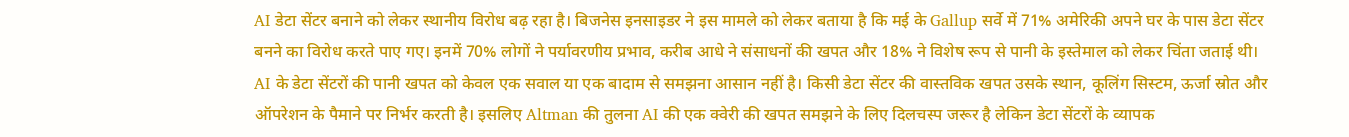AI डेटा सेंटर बनाने को लेकर स्थानीय विरोध बढ़ रहा है। बिजनेस इनसाइडर ने इस मामले को लेकर बताया है कि मई के Gallup सर्वे में 71% अमेरिकी अपने घर के पास डेटा सेंटर बनने का विरोध करते पाए गए। इनमें 70% लोगों ने पर्यावरणीय प्रभाव, करीब आधे ने संसाधनों की खपत और 18% ने विशेष रूप से पानी के इस्तेमाल को लेकर चिंता जताई थी।
AI के डेटा सेंटरों की पानी खपत को केवल एक सवाल या एक बादाम से समझना आसान नहीं है। किसी डेटा सेंटर की वास्तविक खपत उसके स्थान, कूलिंग सिस्टम, ऊर्जा स्रोत और ऑपरेशन के पैमाने पर निर्भर करती है। इसलिए Altman की तुलना AI की एक क्वेरी की खपत समझने के लिए दिलचस्प जरूर है लेकिन डेटा सेंटरों के व्यापक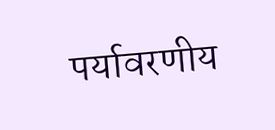पर्यावरणीय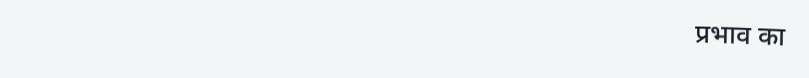प्रभाव का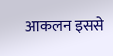आकलन इससे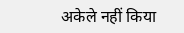अकेले नहीं किया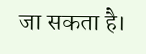जा सकता है।